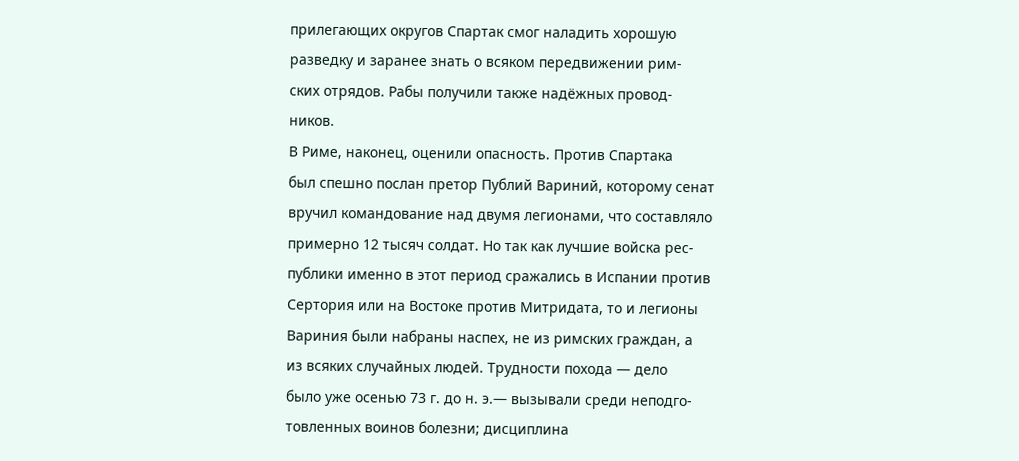прилегающих округов Спартак смог наладить хорошую
разведку и заранее знать о всяком передвижении рим-
ских отрядов. Рабы получили также надёжных провод-
ников.
В Риме, наконец, оценили опасность. Против Спартака
был спешно послан претор Публий Вариний, которому сенат
вручил командование над двумя легионами, что составляло
примерно 12 тысяч солдат. Но так как лучшие войска рес-
публики именно в этот период сражались в Испании против
Сертория или на Востоке против Митридата, то и легионы
Вариния были набраны наспех, не из римских граждан, а
из всяких случайных людей. Трудности похода — дело
было уже осенью 73 г. до н. э.— вызывали среди неподго-
товленных воинов болезни; дисциплина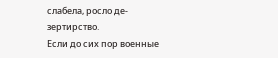слабела, росло де-
зертирство.
Если до сих пор военные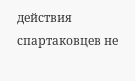действия спартаковцев не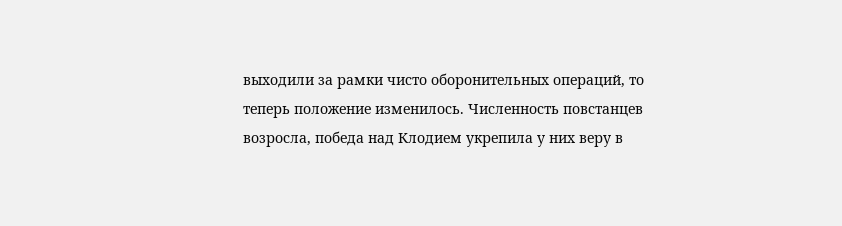выходили за рамки чисто оборонительных операций, то
теперь положение изменилось. Численность повстанцев
возросла, победа над Клодием укрепила у них веру в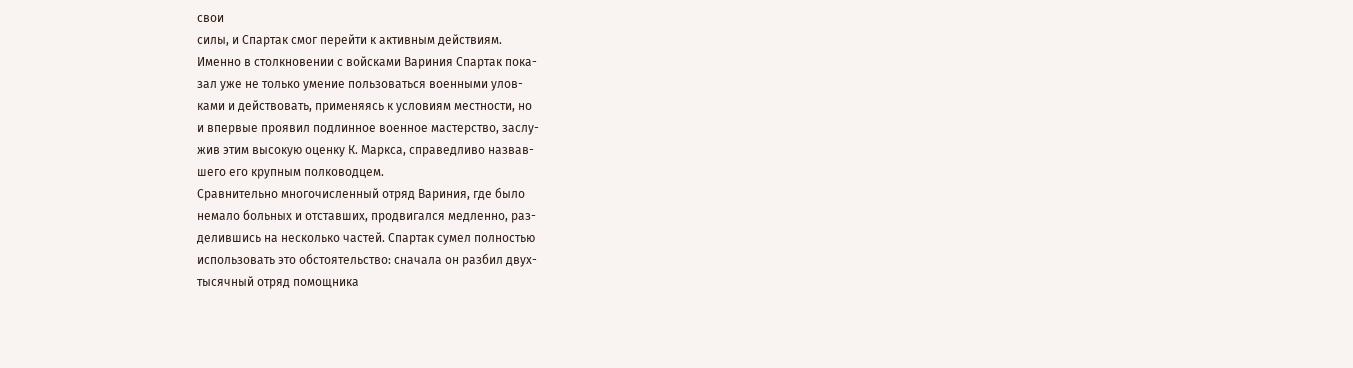свои
силы, и Спартак смог перейти к активным действиям.
Именно в столкновении с войсками Вариния Спартак пока-
зал уже не только умение пользоваться военными улов-
ками и действовать, применяясь к условиям местности, но
и впервые проявил подлинное военное мастерство, заслу-
жив этим высокую оценку К. Маркса, справедливо назвав-
шего его крупным полководцем.
Сравнительно многочисленный отряд Вариния, где было
немало больных и отставших, продвигался медленно, раз-
делившись на несколько частей. Спартак сумел полностью
использовать это обстоятельство: сначала он разбил двух-
тысячный отряд помощника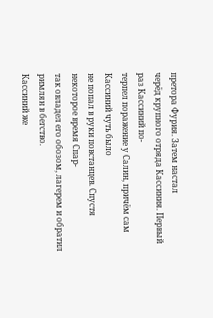претора Фурия. Затем настал
черёд крупного отряда Кассиния. Первый раз Кассиний по-
терпел поражение у Салин, причём сам Кассиний чуть было
не попал в руки повстанцев. Спустя некоторое время Спар-
так овладел его обозом, лагерем и обратил римлян в бегство.
Кассиний же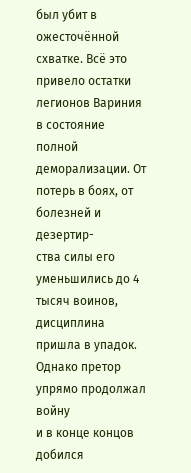был убит в ожесточённой схватке. Всё это
привело остатки легионов Вариния в состояние полной
деморализации. От потерь в боях, от болезней и дезертир-
ства силы его уменьшились до 4 тысяч воинов, дисциплина
пришла в упадок. Однако претор упрямо продолжал войну
и в конце концов добился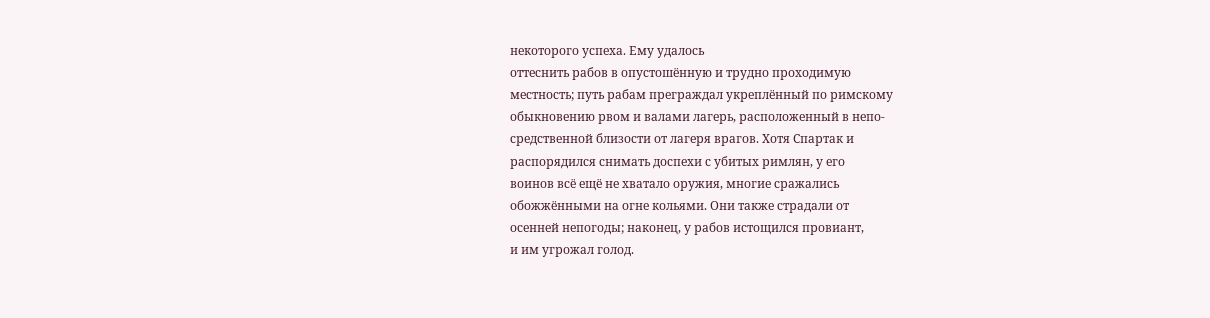некоторого успеха. Ему удалось
оттеснить рабов в опустошённую и трудно проходимую
местность; путь рабам преграждал укреплённый по римскому
обыкновению рвом и валами лагерь, расположенный в непо-
средственной близости от лагеря врагов. Хотя Спартак и
распорядился снимать доспехи с убитых римлян, у его
воинов всё ещё не хватало оружия, многие сражались
обожжёнными на огне кольями. Они также страдали от
осенней непогоды; наконец, у рабов истощился провиант,
и им угрожал голод.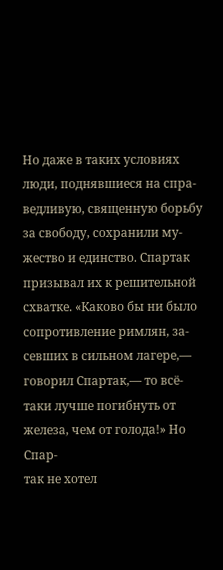Но даже в таких условиях люди, поднявшиеся на спра-
ведливую, священную борьбу за свободу, сохранили му-
жество и единство. Спартак призывал их к решительной
схватке. «Каково бы ни было сопротивление римлян, за-
севших в сильном лагере,— говорил Спартак,— то всё-
таки лучше погибнуть от железа, чем от голода!» Но Спар-
так не хотел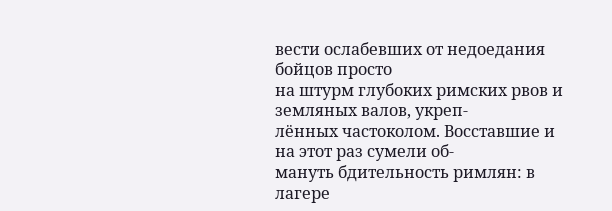вести ослабевших от недоедания бойцов просто
на штурм глубоких римских рвов и земляных валов, укреп-
лённых частоколом. Восставшие и на этот раз сумели об-
мануть бдительность римлян: в лагере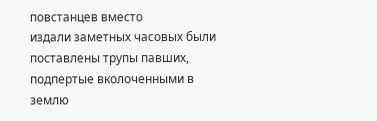повстанцев вместо
издали заметных часовых были поставлены трупы павших,
подпертые вколоченными в землю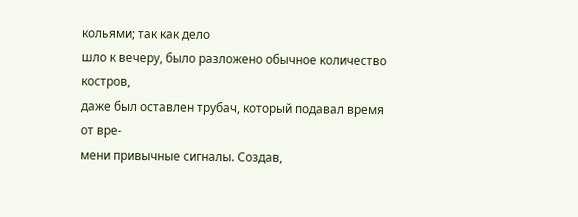кольями; так как дело
шло к вечеру, было разложено обычное количество костров,
даже был оставлен трубач, который подавал время от вре-
мени привычные сигналы. Создав,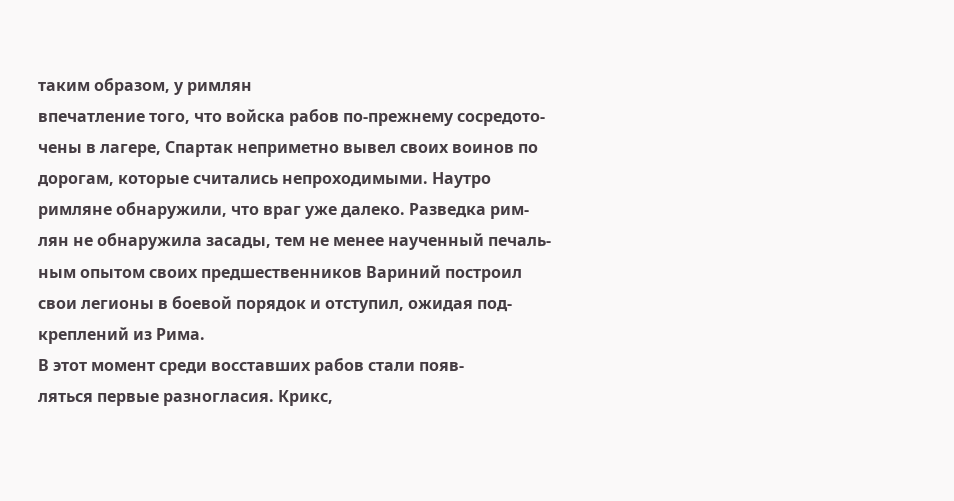таким образом, у римлян
впечатление того, что войска рабов по-прежнему сосредото-
чены в лагере, Спартак неприметно вывел своих воинов по
дорогам, которые считались непроходимыми. Наутро
римляне обнаружили, что враг уже далеко. Разведка рим-
лян не обнаружила засады, тем не менее наученный печаль-
ным опытом своих предшественников Вариний построил
свои легионы в боевой порядок и отступил, ожидая под-
креплений из Рима.
В этот момент среди восставших рабов стали появ-
ляться первые разногласия. Крикс,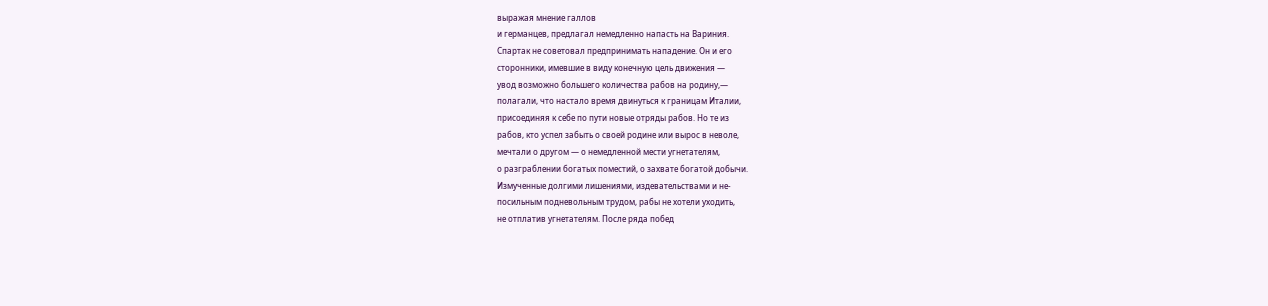выражая мнение галлов
и германцев, предлагал немедленно напасть на Вариния.
Спартак не советовал предпринимать нападение. Он и его
сторонники, имевшие в виду конечную цель движения —
увод возможно большего количества рабов на родину,—
полагали, что настало время двинуться к границам Италии,
присоединяя к себе по пути новые отряды рабов. Но те из
рабов, кто успел забыть о своей родине или вырос в неволе,
мечтали о другом — о немедленной мести угнетателям,
о разграблении богатых поместий, о захвате богатой добычи.
Измученные долгими лишениями, издевательствами и не-
посильным подневольным трудом, рабы не хотели уходить,
не отплатив угнетателям. После ряда побед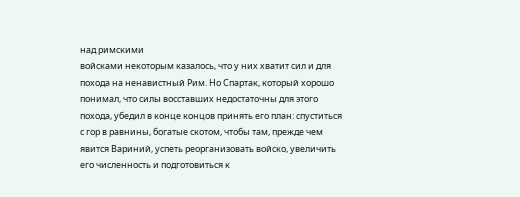над римскими
войсками некоторым казалось, что у них хватит сил и для
похода на ненавистный Рим. Но Спартак, который хорошо
понимал, что силы восставших недостаточны для этого
похода, убедил в конце концов принять его план: спуститься
с гор в равнины, богатые скотом, чтобы там, прежде чем
явится Вариний, успеть реорганизовать войско, увеличить
его численность и подготовиться к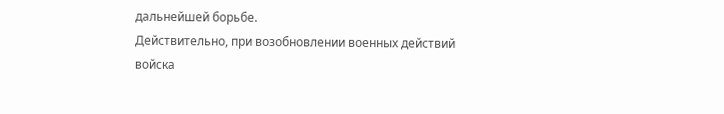дальнейшей борьбе.
Действительно, при возобновлении военных действий войска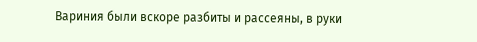Вариния были вскоре разбиты и рассеяны, в руки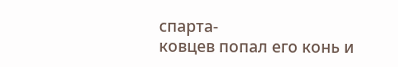спарта-
ковцев попал его конь и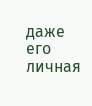даже его личная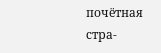почётная стра-